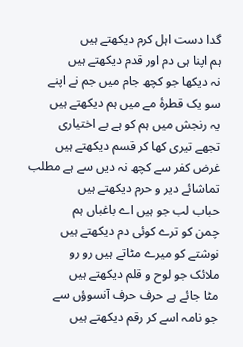گدا دست اہل کرم دیکھتے ہیں
ہم اپنا ہی دم اور قدم دیکھتے ہیں
نہ دیکھا جو کچھ جام میں جم نے اپنے
سو یک قطرۂ مے میں ہم دیکھتے ہیں
یہ رنجش میں ہم کو ہے بے اختیاری
تجھے تیری کھا کر قسم دیکھتے ہیں
غرض کفر سے کچھ نہ دیں سے ہے مطلب
تماشائے دیر و حرم دیکھتے ہیں
حباب لب جو ہیں اے باغباں ہم
چمن کو ترے کوئی دم دیکھتے ہیں
نوشتے کو میرے مٹاتے ہیں رو رو
ملائک جو لوح و قلم دیکھتے ہیں
مٹا جائے ہے حرف حرف آنسوؤں سے
جو نامہ اسے کر رقم دیکھتے ہیں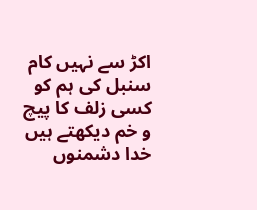اکڑ سے نہیں کام سنبل کی ہم کو
کسی زلف کا پیچ و خم دیکھتے ہیں
خدا دشمنوں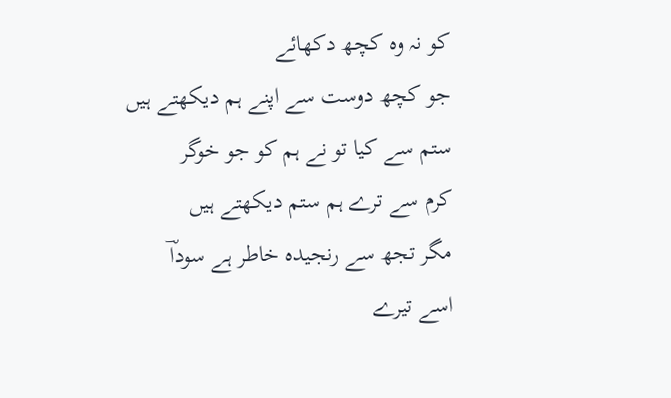کو نہ وہ کچھ دکھائے
جو کچھ دوست سے اپنے ہم دیکھتے ہیں
ستم سے کیا تو نے ہم کو جو خوگر
کرم سے ترے ہم ستم دیکھتے ہیں
مگر تجھ سے رنجیدہ خاطر ہے سوداؔ
اسے تیرے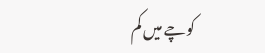کوچے میں کم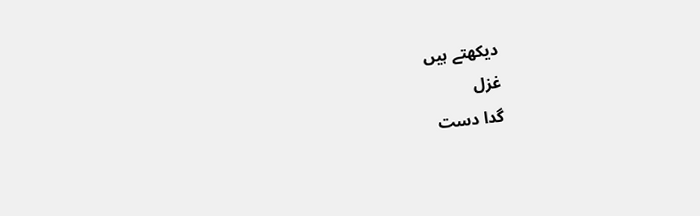دیکھتے ہیں
غزل
گدا دست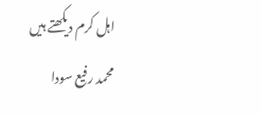اہل کرم دیکھتے ہیں
محمد رفیع سودا